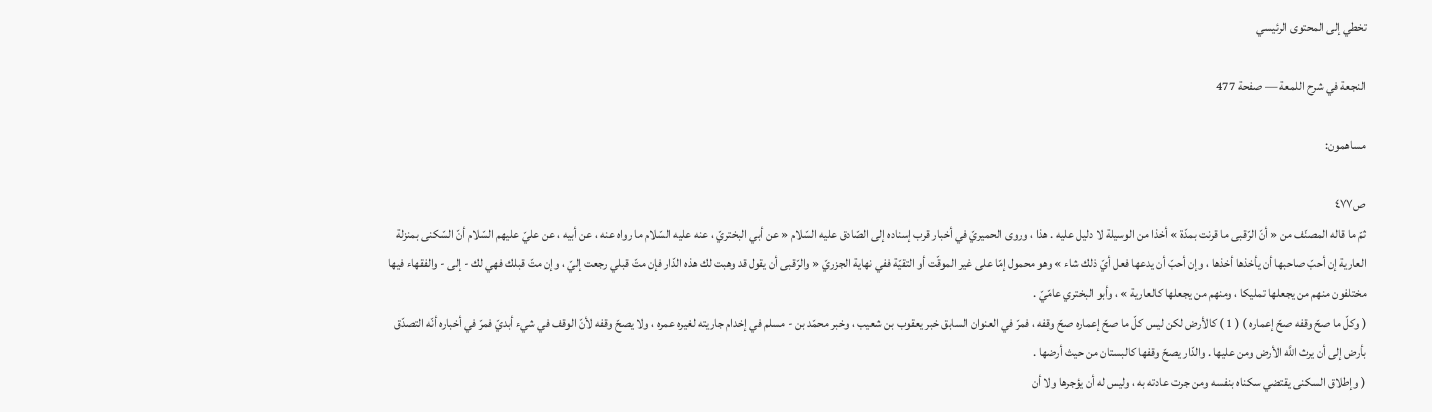تخطي إلى المحتوى الرئيسي

النجعة في شرح اللمعة — صفحة 477

مساهمون:

ص٤٧٧
ثمّ ما قاله المصنّف من « أنّ الرّقبى ما قرنت بمدّة » أخذا من الوسيلة لا دليل عليه . هذا ، وروى الحميريّ في أخبار قرب إسناده إلى الصّادق عليه السّلام « عن أبي البختريّ ، عنه عليه السّلام ما رواه عنه ، عن أبيه ، عن عليّ عليهم السّلام أنّ السّكنى بمنزلة العارية إن أحبّ صاحبها أن يأخذها أخذها ، وإن أحبّ أن يدعها فعل أيّ ذلك شاء » وهو محمول إمّا على غير الموقّت أو التقيّة ففي نهاية الجزريّ « والرّقبى أن يقول قد وهبت لك هذه الدّار فإن متّ قبلي رجعت إليّ ، وإن متّ قبلك فهي لك - إلى - والفقهاء فيها مختلفون منهم من يجعلها تمليكا ، ومنهم من يجعلها كالعارية » ، وأبو البختري عامّيّ .
( وكلّ ما صحّ وقفه صحّ إعماره ) ( 1 ) كالأرض لكن ليس كلّ ما صحّ إعماره صحّ وقفه ، فمرّ في العنوان السابق خبر يعقوب بن شعيب ، وخبر محمّد بن - مسلم في إخدام جاريته لغيره عمره ، ولا يصحّ وقفه لأنّ الوقف في شيء أبديّ فمرّ في أخباره أنّه التصدّق بأرض إلى أن يرث اللَّه الأرض ومن عليها . والدّار يصحّ وقفها كالبستان من حيث أرضها .
( وإطلاق السكنى يقتضي سكناه بنفسه ومن جرت عادته به ، وليس له أن يؤجرها ولا أن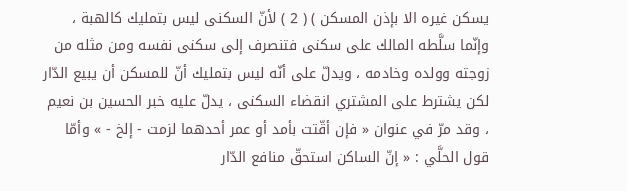يسكن غيره الا بإذن المسكن ) ( 2 ) لأنّ السكنى ليس بتمليك كالهبة ، وإنّما سلَّطه المالك على سكنى فتنصرف إلى سكنى نفسه ومن مثله من زوجته وولده وخادمه ، ويدلّ على أنّه ليس بتمليك أنّ للمسكن أن يبيع الدّار لكن يشترط على المشتري انقضاء السكنى ، يدلّ عليه خبر الحسين بن نعيم ، وقد مرّ في عنوان « فإن أقّتت بأمد أو عمر أحدهما لزمت - إلخ - » وأمّا قول الحلَّي : « إنّ الساكن استحقّ منافع الدّار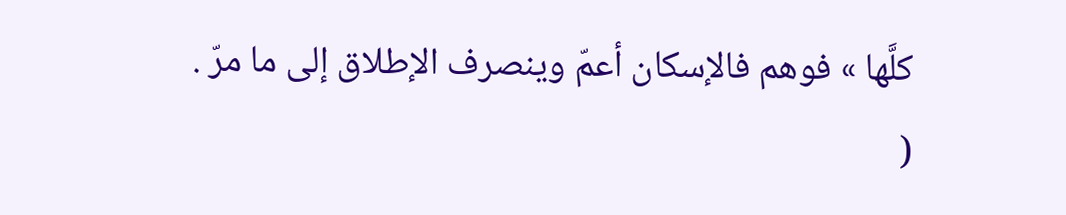كلَّها » فوهم فالإسكان أعمّ وينصرف الإطلاق إلى ما مرّ .
(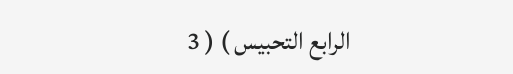الرابع التحبيس ) ( 3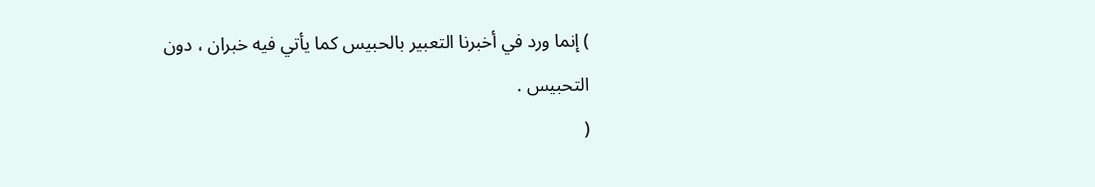) إنما ورد في أخبرنا التعبير بالحبيس كما يأتي فيه خبران ، دون التحبيس .
(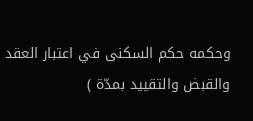وحكمه حكم السكنى في اعتبار العقد والقبض والتقييد بمدّة )